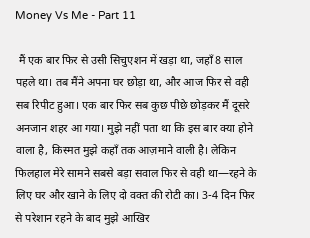Money Vs Me - Part 11

 मैं एक बार फिर से उसी सिचुएशन में खड़ा था, जहाँ 8 साल पहले था। तब मैंने अपना घर छोड़ा था, और आज फिर से वही सब रिपीट हुआ। एक बार फिर सब कुछ पीछे छोड़कर मैं दूसरे अनजान शहर आ गया। मुझे नहीं पता था कि इस बार क्या होने वाला है, किस्मत मुझे कहाँ तक आज़माने वाली है। लेकिन फिलहाल मेरे सामने सबसे बड़ा सवाल फिर से वही था—रहने के लिए घर और खाने के लिए दो वक्त की रोटी का। 3-4 दिन फिर से परेशान रहने के बाद मुझे आखिर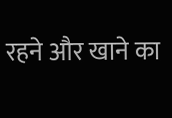रहने और खाने का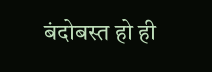बंदोबस्त हो ही